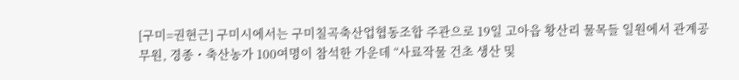[구미=권현근] 구미시에서는 구미칠곡축산업협동조합 주관으로 19일 고아읍 황산리 물목들 일원에서 관계공무원, 경종・축산농가 100여명이 참석한 가운데 “사료작물 건초 생산 및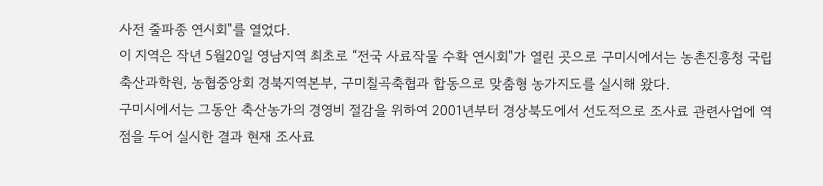사전 줄파종 연시회"를 열었다.
이 지역은 작년 5월20일 영남지역 최초로 “전국 사료작물 수확 연시회"가 열린 곳으로 구미시에서는 농촌진흥청 국립축산과학원, 농협중앙회 경북지역본부, 구미칠곡축협과 합동으로 맞춤형 농가지도를 실시해 왔다.
구미시에서는 그동안 축산농가의 경영비 절감을 위하여 2001년부터 경상북도에서 선도적으로 조사료 관련사업에 역점을 두어 실시한 결과 현재 조사료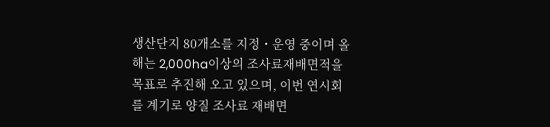생산단지 80개소를 지정・운영 중이며 올해는 2,000ha이상의 조사료재배면적을 목표로 추진해 오고 있으며, 이번 연시회를 계기로 양질 조사료 재배면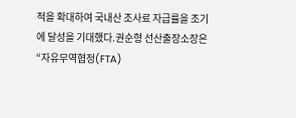적을 확대하여 국내산 조사료 자급률을 조기에 달성을 기대했다.권순형 선산출장소장은 “자유무역협정(FTA)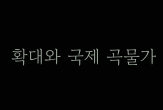확대와 국제 곡물가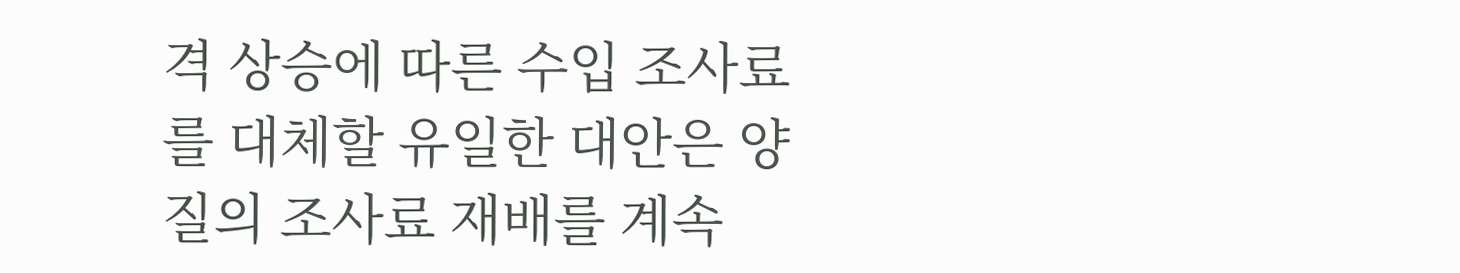격 상승에 따른 수입 조사료를 대체할 유일한 대안은 양질의 조사료 재배를 계속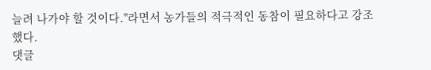늘려 나가야 할 것이다."라면서 농가들의 적극적인 동참이 필요하다고 강조했다.
댓글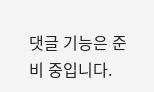댓글 기능은 준비 중입니다.